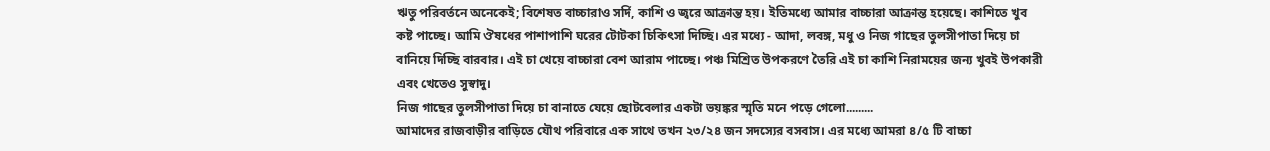ঋতু পরিবর্তনে অনেকেই; বিশেষত বাচ্চারাও সর্দি, কাশি ও জ্বরে আক্রান্ত হয়। ইতিমধ্যে আমার বাচ্চারা আক্রান্ত হয়েছে। কাশিতে খুব কষ্ট পাচ্ছে। আমি ঔষধের পাশাপাশি ঘরের টোটকা চিকিৎসা দিচ্ছি। এর মধ্যে - আদা, লবঙ্গ, মধু ও নিজ গাছের তুলসীপাতা দিয়ে চা বানিয়ে দিচ্ছি বারবার। এই চা খেয়ে বাচ্চারা বেশ আরাম পাচ্ছে। পঞ্চ মিশ্রিত উপকরণে তৈরি এই চা কাশি নিরাময়ের জন্য খুবই উপকারী এবং খেতেও সুস্বাদু।
নিজ গাছের তুলসীপাতা দিয়ে চা বানাতে যেয়ে ছোটবেলার একটা ভয়ঙ্কর স্মৃতি মনে পড়ে গেলো.........
আমাদের রাজবাড়ীর বাড়িতে যৌথ পরিবারে এক সাথে তখন ২৩/২৪ জন সদস্যের বসবাস। এর মধ্যে আমরা ৪/৫ টি বাচ্চা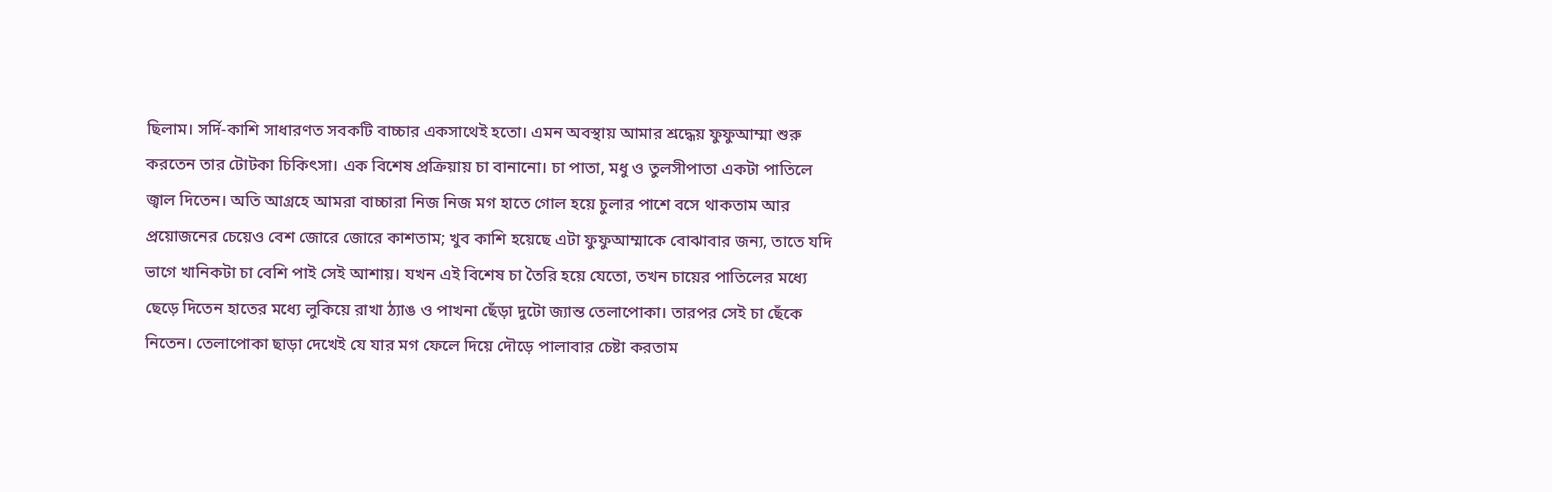ছিলাম। সর্দি-কাশি সাধারণত সবকটি বাচ্চার একসাথেই হতো। এমন অবস্থায় আমার শ্রদ্ধেয় ফুফুআম্মা শুরু করতেন তার টোটকা চিকিৎসা। এক বিশেষ প্রক্রিয়ায় চা বানানো। চা পাতা, মধু ও তুলসীপাতা একটা পাতিলে জ্বাল দিতেন। অতি আগ্রহে আমরা বাচ্চারা নিজ নিজ মগ হাতে গোল হয়ে চুলার পাশে বসে থাকতাম আর প্রয়োজনের চেয়েও বেশ জোরে জোরে কাশতাম; খুব কাশি হয়েছে এটা ফুফুআম্মাকে বোঝাবার জন্য, তাতে যদি ভাগে খানিকটা চা বেশি পাই সেই আশায়। যখন এই বিশেষ চা তৈরি হয়ে যেতো, তখন চায়ের পাতিলের মধ্যে ছেড়ে দিতেন হাতের মধ্যে লুকিয়ে রাখা ঠ্যাঙ ও পাখনা ছেঁড়া দুটো জ্যান্ত তেলাপোকা। তারপর সেই চা ছেঁকে নিতেন। তেলাপোকা ছাড়া দেখেই যে যার মগ ফেলে দিয়ে দৌড়ে পালাবার চেষ্টা করতাম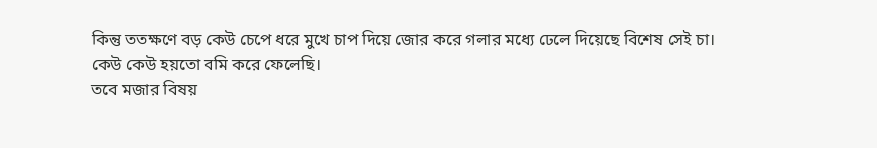কিন্তু ততক্ষণে বড় কেউ চেপে ধরে মুখে চাপ দিয়ে জোর করে গলার মধ্যে ঢেলে দিয়েছে বিশেষ সেই চা।
কেউ কেউ হয়তো বমি করে ফেলেছি।
তবে মজার বিষয়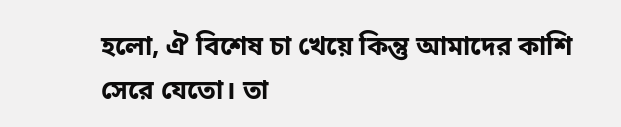হলো, ঐ বিশেষ চা খেয়ে কিন্তু আমাদের কাশি সেরে যেতো। তা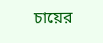চায়ের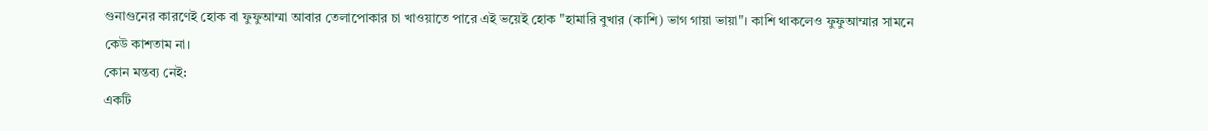গুনাগুনের কারণেই হোক বা ফুফুআম্মা আবার তেলাপোকার চা খাওয়াতে পারে এই ভয়েই হোক "হামারি বুখার (কাশি) ভাগ গায়া ভায়া"। কাশি থাকলেও ফুফুআম্মার সামনে কেউ কাশতাম না।
কোন মন্তব্য নেই:
একটি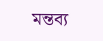মন্তব্য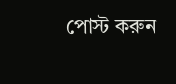পোস্ট করুন